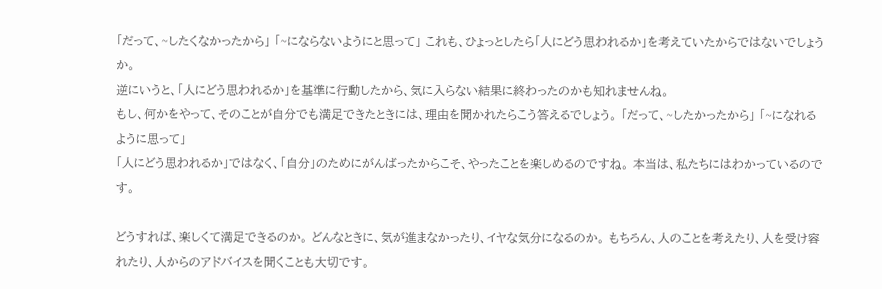「だって、~したくなかったから」 「~にならないようにと思って」 これも、ひょっとしたら「人にどう思われるか」を考えていたからではないでしょうか。
逆にいうと、「人にどう思われるか」を基準に行動したから、気に入らない結果に終わったのかも知れませんね。
もし、何かをやって、そのことが自分でも満足できたときには、理由を聞かれたらこう答えるでしょう。 「だって、~したかったから」 「~になれるように思って」
「人にどう思われるか」ではなく、「自分」のためにがんばったからこそ、やったことを楽しめるのですね。 本当は、私たちにはわかっているのです。

どうすれば、楽しくて満足できるのか。 どんなときに、気が進まなかったり、イヤな気分になるのか。 もちろん、人のことを考えたり、人を受け容れたり、人からのアドバイスを聞くことも大切です。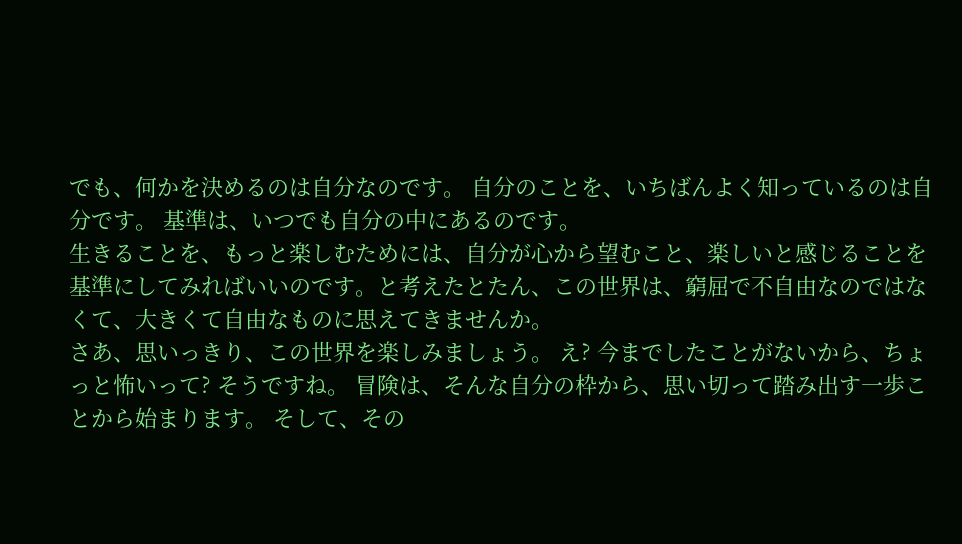でも、何かを決めるのは自分なのです。 自分のことを、いちばんよく知っているのは自分です。 基準は、いつでも自分の中にあるのです。
生きることを、もっと楽しむためには、自分が心から望むこと、楽しいと感じることを基準にしてみればいいのです。と考えたとたん、この世界は、窮屈で不自由なのではなくて、大きくて自由なものに思えてきませんか。
さあ、思いっきり、この世界を楽しみましょう。 え? 今までしたことがないから、ちょっと怖いって? そうですね。 冒険は、そんな自分の枠から、思い切って踏み出す一歩ことから始まります。 そして、その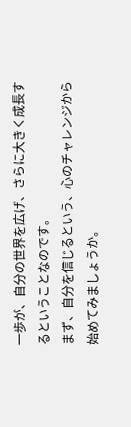一歩が、自分の世界を広げ、さらに大きく成長するということなのです。
まず、自分を信じるという、心のチャレンジから始めてみましょうか。